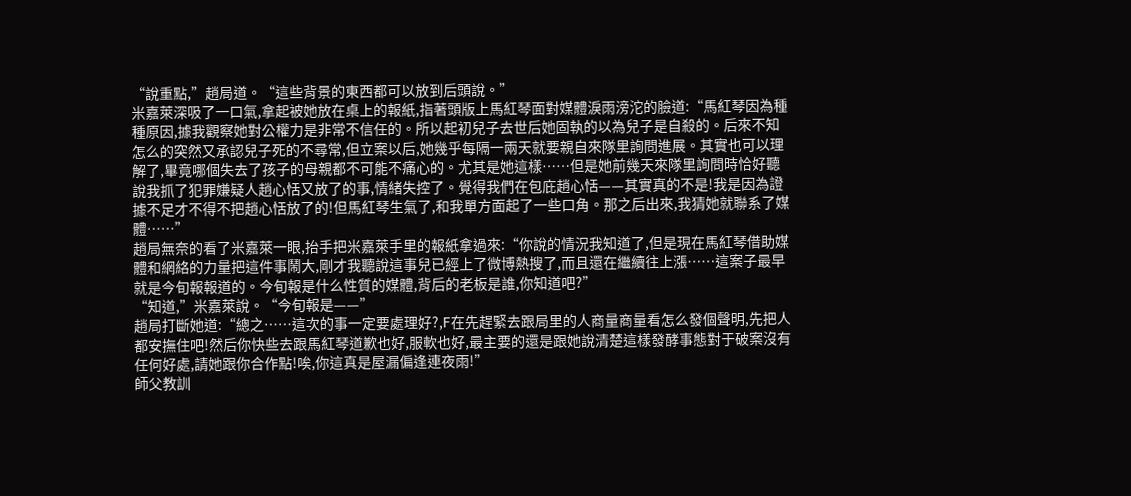“說重點,”趙局道。“這些背景的東西都可以放到后頭說。”
米嘉萊深吸了一口氣,拿起被她放在桌上的報紙,指著頭版上馬紅琴面對媒體淚雨滂沱的臉道:“馬紅琴因為種種原因,據我觀察她對公權力是非常不信任的。所以起初兒子去世后她固執的以為兒子是自殺的。后來不知怎么的突然又承認兒子死的不尋常,但立案以后,她幾乎每隔一兩天就要親自來隊里詢問進展。其實也可以理解了,畢竟哪個失去了孩子的母親都不可能不痛心的。尤其是她這樣……但是她前幾天來隊里詢問時恰好聽說我抓了犯罪嫌疑人趙心恬又放了的事,情緒失控了。覺得我們在包庇趙心恬——其實真的不是!我是因為證據不足才不得不把趙心恬放了的!但馬紅琴生氣了,和我單方面起了一些口角。那之后出來,我猜她就聯系了媒體……”
趙局無奈的看了米嘉萊一眼,抬手把米嘉萊手里的報紙拿過來:“你說的情況我知道了,但是現在馬紅琴借助媒體和網絡的力量把這件事鬧大,剛才我聽說這事兒已經上了微博熱搜了,而且還在繼續往上漲……這案子最早就是今旬報報道的。今旬報是什么性質的媒體,背后的老板是誰,你知道吧?”
“知道,”米嘉萊說。“今旬報是——”
趙局打斷她道:“總之……這次的事一定要處理好?,F在先趕緊去跟局里的人商量商量看怎么發個聲明,先把人都安撫住吧!然后你快些去跟馬紅琴道歉也好,服軟也好,最主要的還是跟她說清楚這樣發酵事態對于破案沒有任何好處,請她跟你合作點!唉,你這真是屋漏偏逢連夜雨!”
師父教訓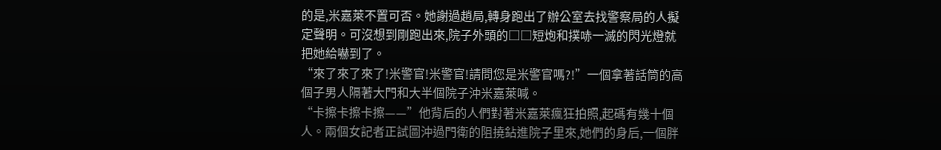的是,米嘉萊不置可否。她謝過趙局,轉身跑出了辦公室去找警察局的人擬定聲明。可沒想到剛跑出來,院子外頭的□□短炮和撲哧一滅的閃光燈就把她給嚇到了。
“來了來了來了!米警官!米警官!請問您是米警官嗎?!”一個拿著話筒的高個子男人隔著大門和大半個院子沖米嘉萊喊。
“卡擦卡擦卡擦——”他背后的人們對著米嘉萊瘋狂拍照,起碼有幾十個人。兩個女記者正試圖沖過門衛的阻撓鉆進院子里來,她們的身后,一個胖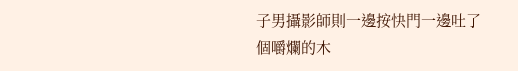子男攝影師則一邊按快門一邊吐了個嚼爛的木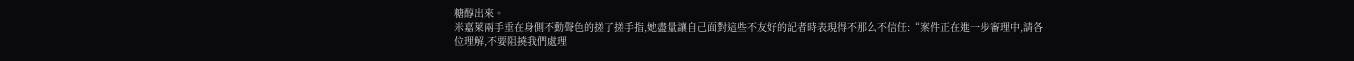糖醇出來。
米嘉萊兩手垂在身側不動聲色的搓了搓手指,她盡量讓自己面對這些不友好的記者時表現得不那么不信任:“案件正在進一步審理中,請各位理解,不要阻撓我們處理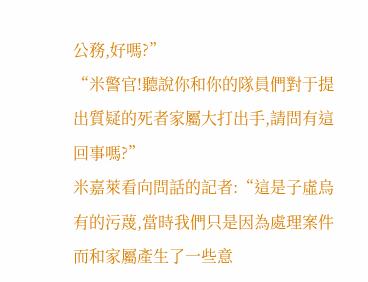公務,好嗎?”
“米警官!聽說你和你的隊員們對于提出質疑的死者家屬大打出手,請問有這回事嗎?”
米嘉萊看向問話的記者:“這是子虛烏有的污蔑,當時我們只是因為處理案件而和家屬產生了一些意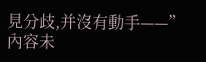見分歧,并沒有動手——”
內容未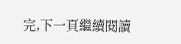完,下一頁繼續閱讀